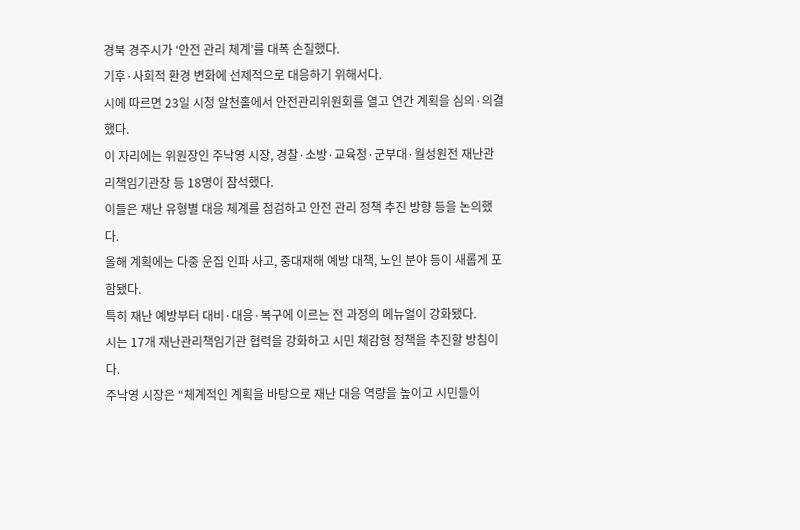경북 경주시가 ‘안전 관리 체계’를 대폭 손질했다.
기후·사회적 환경 변화에 선제적으로 대응하기 위해서다.
시에 따르면 23일 시청 알천홀에서 안전관리위원회를 열고 연간 계획을 심의·의결했다.
이 자리에는 위원장인 주낙영 시장, 경찰·소방·교육청·군부대·월성원전 재난관리책임기관장 등 18명이 참석했다.
이들은 재난 유형별 대응 체계를 점검하고 안전 관리 정책 추진 방향 등을 논의했다.
올해 계획에는 다중 운집 인파 사고, 중대재해 예방 대책, 노인 분야 등이 새롭게 포함됐다.
특히 재난 예방부터 대비·대응·복구에 이르는 전 과정의 메뉴얼이 강화됐다.
시는 17개 재난관리책임기관 협력을 강화하고 시민 체감형 정책을 추진할 방침이다.
주낙영 시장은 “체계적인 계획을 바탕으로 재난 대응 역량을 높이고 시민들이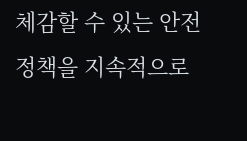체감할 수 있는 안전 정책을 지속적으로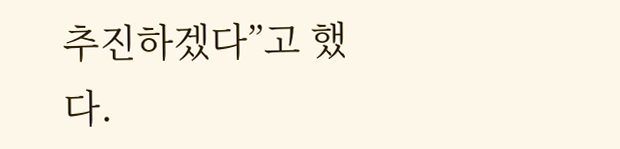추진하겠다”고 했다.